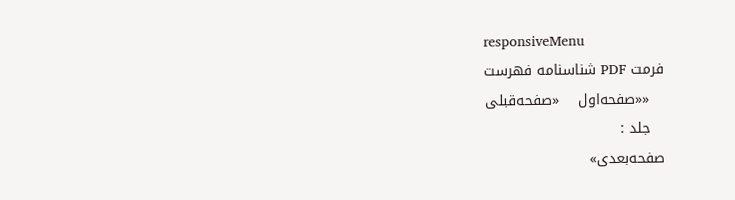responsiveMenu
فرمت PDF شناسنامه فهرست
   ««صفحه‌اول    «صفحه‌قبلی
   جلد :
صفحه‌بعدی»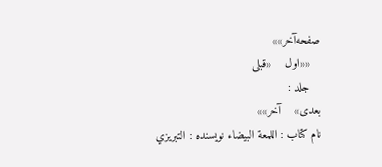صفحه‌آخر»»
   ««اول    «قبلی
   جلد :
بعدی»    آخر»»
نام کتاب : اللمعة البيضاء نویسنده : التبريزي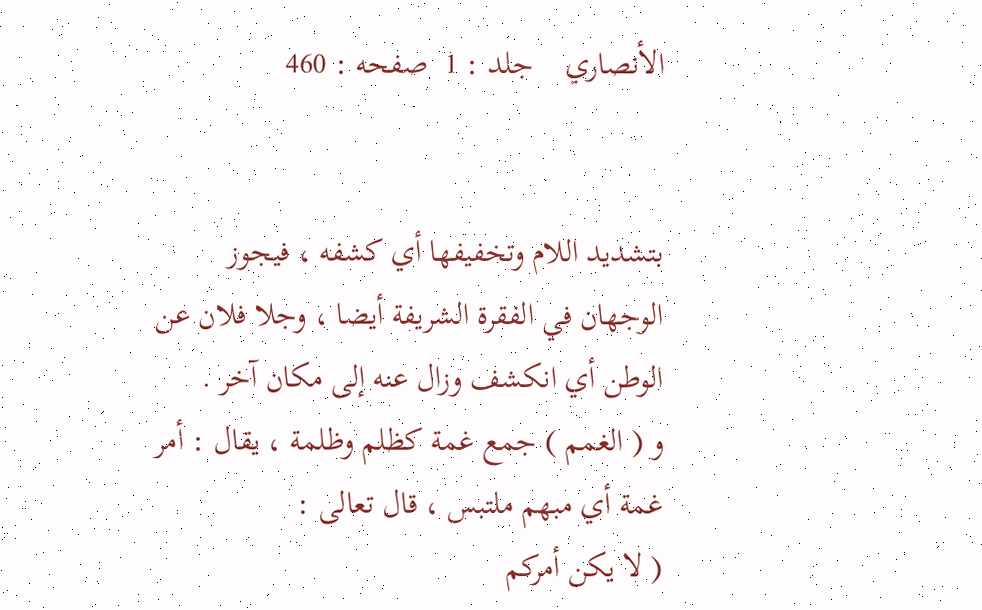الأنصاري    جلد : 1  صفحه : 460


بتشديد اللام وتخفيفها أي كشفه ، فيجوز الوجهان في الفقرة الشريفة أيضا ، وجلا فلان عن الوطن أي انكشف وزال عنه إلى مكان آخر .
و ( الغمم ) جمع غمة كظلم وظلمة ، يقال : أمر غمة أي مبهم ملتبس ، قال تعالى :
( لا يكن أمركم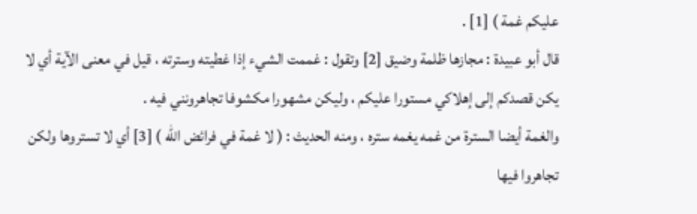عليكم غمة ) [1] .
قال أبو عبيدة : مجازها ظلمة وضيق [2] وتقول : غممت الشيء إذا غطيته وسترته ، قيل في معنى الآية أي لا يكن قصدكم إلى إهلاكي مستورا عليكم ، وليكن مشهورا مكشوفا تجاهرونني فيه .
والغمة أيضا السترة من غمه يغمه ستره ، ومنه الحديث : ( لا غمة في فرائض الله ) [3] أي لا تستروها ولكن تجاهروا فيها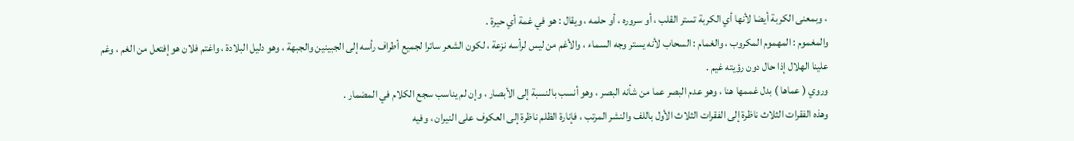، وبمعنى الكربة أيضا لأنها أي الكربة تستر القلب ، أو سروره ، أو حلمه ، ويقال : هو في غمة أي حيرة .
والمغموم : المهموم المكروب ، والغمام : السحاب لأنه يستر وجه السماء ، والأغم من ليس لرأسه نزعة ، لكون الشعر ساترا لجميع أطراف رأسه إلى الجبينين والجبهة ، وهو دليل البلادة ، واغتم فلان هو إفتعل من الغم ، وغم علينا الهلال إذا حال دون رؤيته غيم .
وروي ( عماها ) بدل غممها هنا ، وهو عدم البصر عما من شأنه البصر ، وهو أنسب بالنسبة إلى الأبصار ، وإن لم يناسب سجع الكلام في المضمار .
وهذه الفقرات الثلاث ناظرة إلى الفقرات الثلاث الأول باللف والنشر المرتب ، فإنارة الظلم ناظرة إلى العكوف على النيران ، وفيه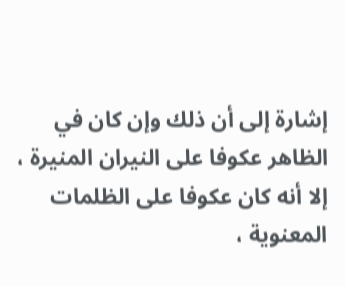إشارة إلى أن ذلك وإن كان في الظاهر عكوفا على النيران المنيرة ، إلا أنه كان عكوفا على الظلمات المعنوية ،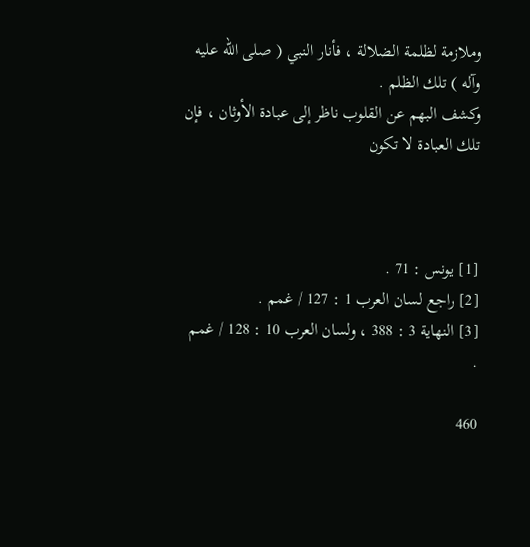وملازمة لظلمة الضلالة ، فأنار النبي ( صلى الله عليه وآله ) تلك الظلم .
وكشف البهم عن القلوب ناظر إلى عبادة الأوثان ، فإن تلك العبادة لا تكون



[1] يونس : 71 .
[2] راجع لسان العرب 1 : 127 / غمم .
[3] النهاية 3 : 388 ، ولسان العرب 10 : 128 / غمم .

460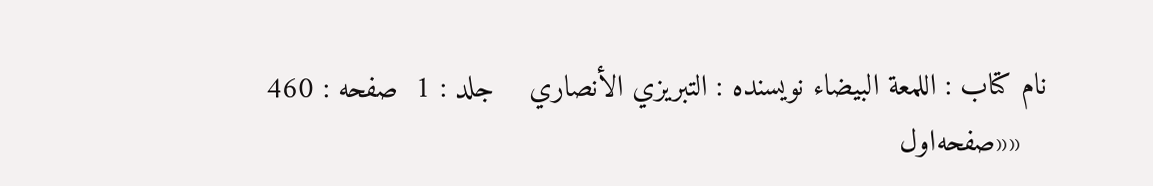نام کتاب : اللمعة البيضاء نویسنده : التبريزي الأنصاري    جلد : 1  صفحه : 460
   ««صفحه‌اول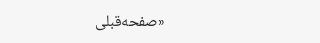«صفحه‌قبلی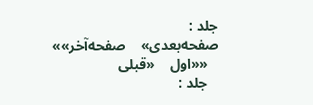جلد :
صفحه‌بعدی»    صفحه‌آخر»»
   ««اول    «قبلی
   جلد :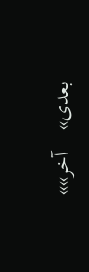بعدی»    آخر»»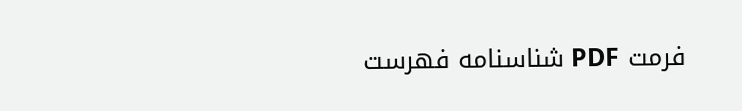فرمت PDF شناسنامه فهرست